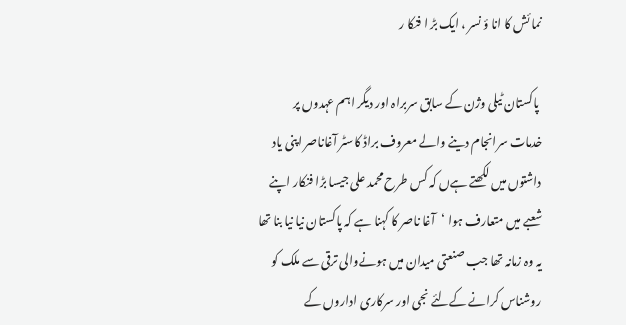نما ئش کا انا ؤ نسر ، ایک بڑ ا فنکا ر

 پاکستان ٹیلی وژن کے سابق سربراہ اور دیگر اہم عہدوں پر خدمات سرانجام دینے والے معروف براڈ کاسٹر آغاناصر اپنی یاد داشتوں میں لکھتے ہےں کہ کس طرح محمد علی جیسا بڑا فنکار اپنے شعبے میں متعارف ہوا ‘آغا ناصر کا کہنا ہے کہ پاکستان نیا نیا بنا تھا یہ وہ زمانہ تھا جب صنعتی میدان میں ہونےوالی ترقی سے ملک کو روشناس کرانے کےلئے نجی اور سرکاری اداروں کے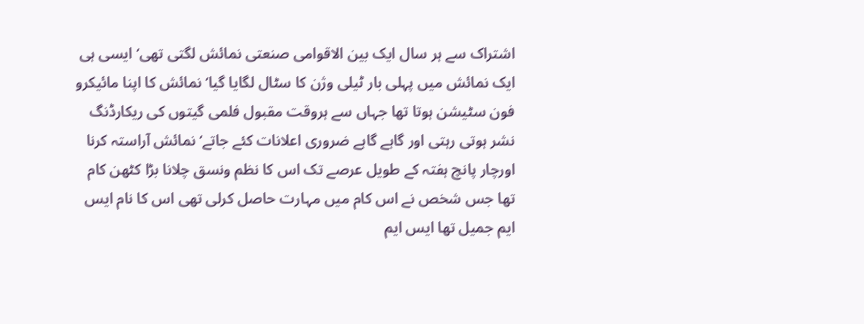اشتراک سے ہر سال ایک بین الاقوامی صنعتی نمائش لگتی تھی‘ ایسی ہی ایک نمائش میں پہلی بار ٹیلی وژن کا سٹال لگایا گیا‘ نمائش کا اپنا مائیکرو فون سٹیشن ہوتا تھا جہاں سے ہروقت مقبول فلمی گیتوں کی ریکارڈنگ نشر ہوتی رہتی اور گاہے گاہے ضروری اعلانات کئے جاتے‘ نمائش آراستہ کرنا اورچار پانچ ہفتہ کے طویل عرصے تک اس کا نظم ونسق چلانا بڑا کٹھن کام تھا جس شخص نے اس کام میں مہارت حاصل کرلی تھی اس کا نام ایس ایم جمیل تھا ایس ایم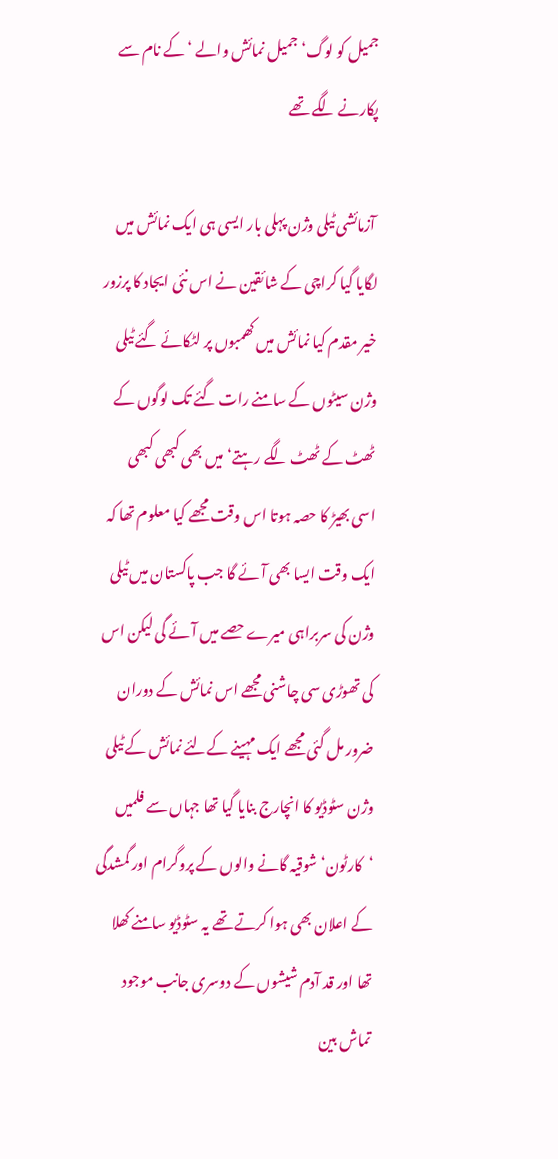جمیل کو لوگ‘ جمیل نمائش والے ‘کے نام سے پکارنے لگے تھے

 آزمائشی ٹیلی وژن پہلی بار ایسی ہی ایک نمائش میں لگایا گیا کراچی کے شائقین نے اس نئی ایجاد کا پرزور خیر مقدم کیا نمائش میں کھمبوں پر لٹکائے گئے ٹیلی وژن سیٹوں کے سامنے رات گئے تک لوگوں کے ٹھٹ کے ٹھٹ لگے رہتے‘ میں بھی کبھی کبھی اسی بھیڑ کا حصہ ہوتا اس وقت مجھے کیا معلوم تھا کہ ایک وقت ایسا بھی آئے گا جب پاکستان میں ٹیلی وژن کی سربراہی میرے حصے میں آئے گی لیکن اس کی تھوڑی سی چاشنی مجھے اس نمائش کے دوران ضرور مل گئی مجھے ایک مہینے کےلئے نمائش کے ٹیلی وژن سٹوڈیو کا انچارج بنایا گیا تھا جہاں سے فلمیں ‘کارٹون‘شوقیہ گانے والوں کے پروگرام اور گمشدگی کے اعلان بھی ہوا کرتے تھے یہ سٹوڈیو سامنے کھلا تھا اور قد آدم شیشوں کے دوسری جانب موجود تماش بین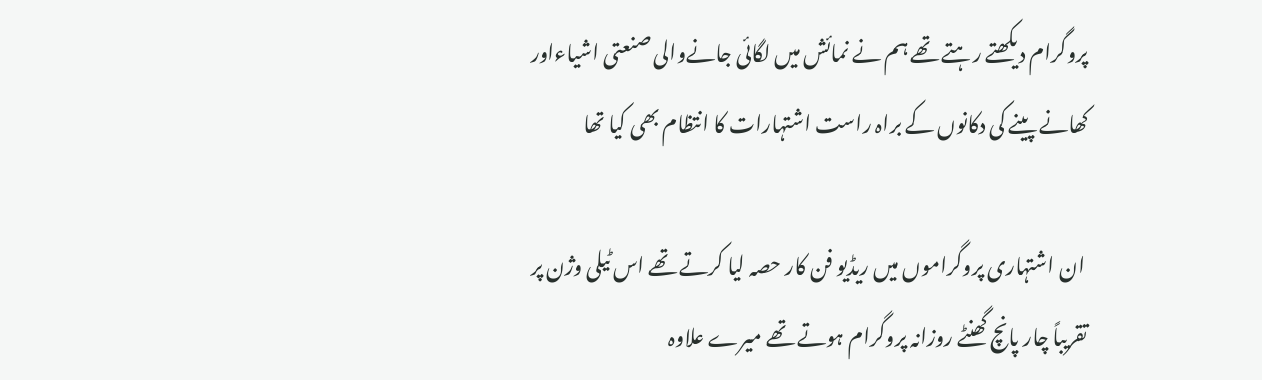پروگرام دیکھتے رہتے تھے ہم نے نمائش میں لگائی جانےوالی صنعتی اشیاءاور کھانے پینے کی دکانوں کے براہ راست اشتہارات کا انتظام بھی کیا تھا

 ان اشتہاری پروگراموں میں ریڈیو فن کار حصہ لیا کرتے تھے اس ٹیلی وژن پر تقریباً چار پانچ گھنٹے روزانہ پروگرام ہوتے تھے میرے علاوہ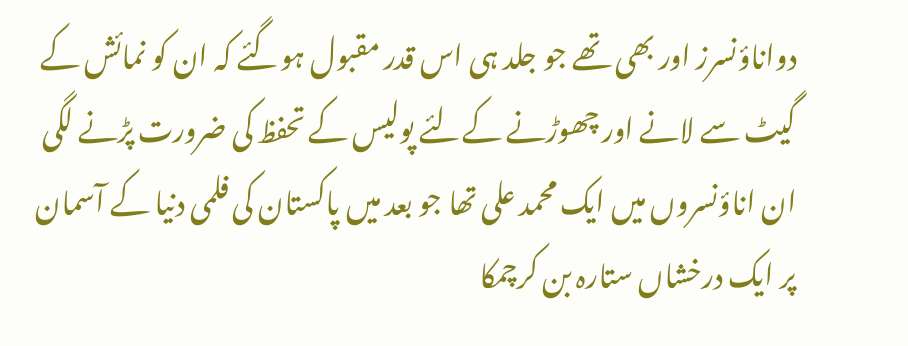دواناؤنسرز اور بھی تھے جو جلد ہی اس قدر مقبول ہوگئے کہ ان کو نمائش کے گیٹ سے لانے اور چھوڑنے کےلئے پولیس کے تحفظ کی ضرورت پڑنے لگی ان اناؤنسروں میں ایک محمد علی تھا جو بعد میں پاکستان کی فلمی دنیا کے آسمان پر ایک درخشاں ستارہ بن کرچمکا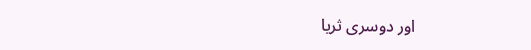اور دوسری ثریا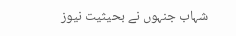شہاب جنہوں نے بحیثیت نیوز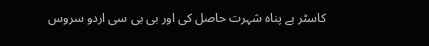کاسٹر بے پناہ شہرت حاصل کی اور بی بی سی اردو سروس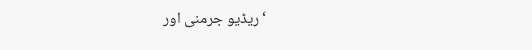‘ریڈیو جرمنی اور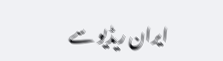ایران ریڈیو سے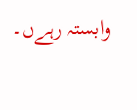وابستہ رہےں۔